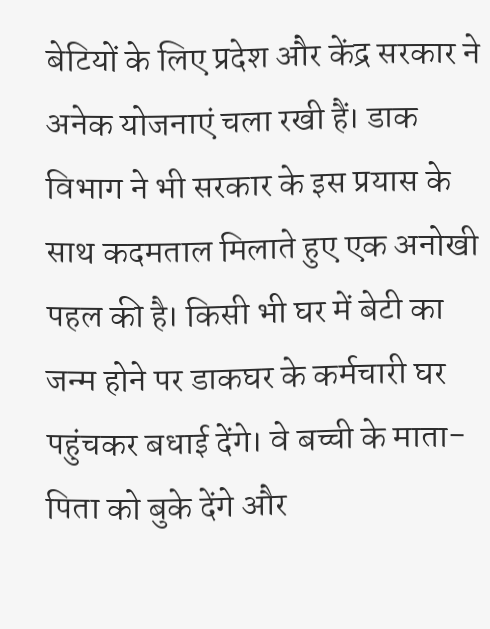बेटियों के लिए प्रदेश और केंद्र सरकार ने अनेक योजनाएं चला रखी हैं। डाक विभाग ने भी सरकार के इस प्रयास के साथ कदमताल मिलाते हुए एक अनोखी पहल की है। किसी भी घर में बेटी का जन्म होने पर डाकघर के कर्मचारी घर पहुंचकर बधाई देंगे। वे बच्ची के माता-पिता को बुके देंगे और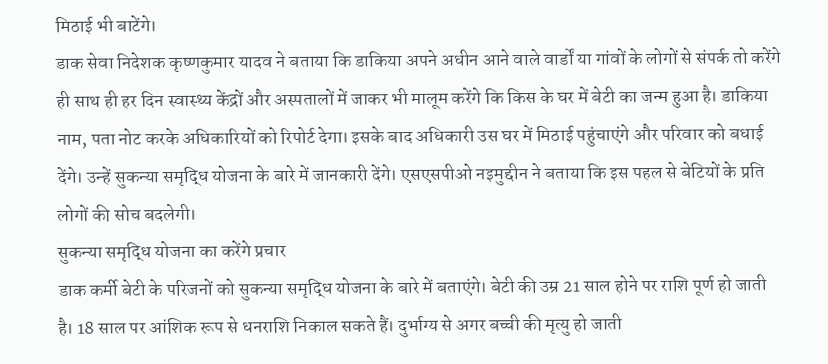मिठाई भी बाटेंगे।
डाक सेवा निदेशक कृष्णकुमार यादव ने बताया कि डाकिया अपने अधीन आने वाले वार्डों या गांवों के लोगों से संपर्क तो करेंगे ही साथ ही हर दिन स्वास्थ्य केंद्रों और अस्पतालों में जाकर भी मालूम करेंगे कि किस के घर में बेटी का जन्म हुआ है। डाकिया नाम, पता नोट करके अधिकारियों को रिपोर्ट देगा। इसके बाद अधिकारी उस घर में मिठाई पहुंचाएंगे और परिवार को बधाई देंगे। उन्हें सुकन्या समृद्धि योजना के बारे में जानकारी देंगे। एसएसपीओ नइमुद्दीन ने बताया कि इस पहल से बेटियों के प्रति लोगों की सोच बदलेगी।
सुकन्या समृद्धि योजना का करेंगे प्रचार
डाक कर्मी बेटी के परिजनों को सुकन्या समृद्धि योजना के बारे में बताएंगे। बेटी की उम्र 21 साल होने पर राशि पूर्ण हो जाती है। 18 साल पर आंशिक रूप से धनराशि निकाल सकते हैं। दुर्भाग्य से अगर बच्ची की मृत्यु हो जाती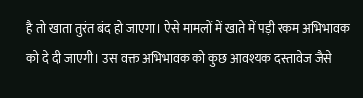है तो खाता तुरंत बंद हो जाएगा। ऐसे मामलों में खाते में पड़ी रकम अभिभावक को दे दी जाएगी। उस वक्त अभिभावक को कुछ आवश्यक दस्तावेज जैसे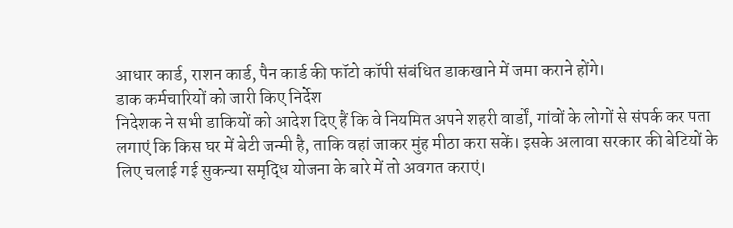आधार कार्ड, राशन कार्ड, पैन कार्ड की फॉटो कॉपी संबंधित डाकखाने में जमा कराने होंगे।
डाक कर्मचारियों को जारी किए निर्देश
निदेशक ने सभी डाकियों को आदेश दिए हैं कि वे नियमित अपने शहरी वार्डों, गांवों के लोगों से संपर्क कर पता लगाएं कि किस घर में बेटी जन्मी है, ताकि वहां जाकर मुंह मीठा करा सकें। इसके अलावा सरकार की बेटियों के लिए चलाई गई सुकन्या समृद्धि योजना के बारे में तो अवगत कराएं।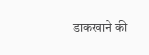डाकखाने की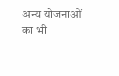अन्य योजनाओं का भी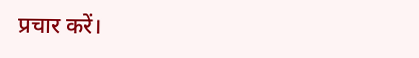प्रचार करें।